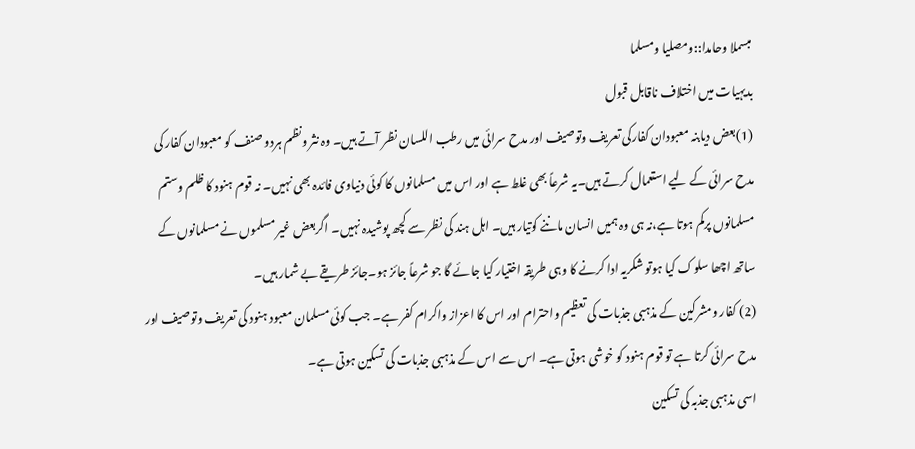مبسملا وحامدا::ومصلیا ومسلما
بدیہیات میں اختلاف ناقابل قبول
(1)بعض دیابنہ معبودان کفارکی تعریف وتوصیف اور مدح سرائی میں رطب اللسان نظر آتے ہیں۔ وہ نثر ونظم ہردو صنف کو معبودان کفار کی مدح سرائی کے لیے استعمال کرتے ہیں۔یہ شرعاً بھی غلط ہے اور اس میں مسلمانوں کا کوئی دنیاوی فائدہ بھی نہیں۔ نہ قوم ہنود کا ظلم وستم مسلمانوں پرکم ہوتا ہے،نہ ہی وہ ہمیں انسان ماننے کوتیار ہیں۔ اہل ہند کی نظر سے کچھ پوشیدہ نہیں۔ اگربعض غیر مسلموں نے مسلمانوں کے ساتھ اچھا سلوک کیا ہوتو شکریہ ادا کرنے کا وہی طریقہ اختیار کیا جائے گا جو شرعاً جائز ہو۔جائز طریقے بے شمار ہیں۔
(2) کفار ومشرکین کے مذہبی جذبات کی تعظیم واحترام اور اس کا اعزاز واکرام کفر ہے۔ جب کوئی مسلمان معبود ہنود کی تعریف وتوصیف اور مدح سرائی کرتا ہے تو قوم ہنود کو خوشی ہوتی ہے۔ اس سے اس کے مذہبی جذبات کی تسکین ہوتی ہے۔
اسی مذہبی جذبہ کی تسکین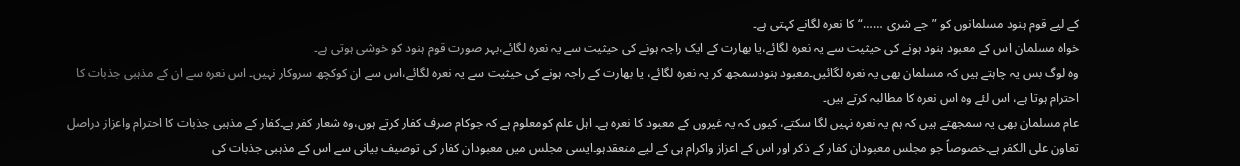کے لیے قوم ہنود مسلمانوں کو ”جے شری ……“کا نعرہ لگانے کہتی ہے۔
خواہ مسلمان اس کے معبود ہنود ہونے کی حیثیت سے یہ نعرہ لگائے،یا بھارت کے ایک راجہ ہونے کی حیثیت سے یہ نعرہ لگائے،بہر صورت قوم ہنود کو خوشی ہوتی ہے۔
وہ لوگ بس یہ چاہتے ہیں کہ مسلمان بھی یہ نعرہ لگائیں۔معبود ہنودسمجھ کر یہ نعرہ لگائے، یا بھارت کے راجہ ہونے کی حیثیت سے یہ نعرہ لگائے،اس سے ان کوکچھ سروکار نہیں۔ اس نعرہ سے ان کے مذہبی جذبات کا احترام ہوتا ہے، اس لئے وہ اس نعرہ کا مطالبہ کرتے ہیں۔
عام مسلمان بھی یہ سمجھتے ہیں کہ ہم یہ نعرہ نہیں لگا سکتے، کیوں کہ یہ غیروں کے معبود کا نعرہ ہے۔ اہل علم کومعلوم ہے کہ جوکام صرف کفار کرتے ہوں،وہ شعار کفر ہے۔کفار کے مذہبی جذبات کا احترام واعزاز دراصل تعاون علی الکفر ہے۔خصوصاً جو مجلس معبودان کفار کے ذکر اور اس کے اعزاز واکرام ہی کے لیے منعقدہو۔ایسی مجلس میں معبودان کفار کی توصیف بیانی سے اس کے مذہبی جذبات کی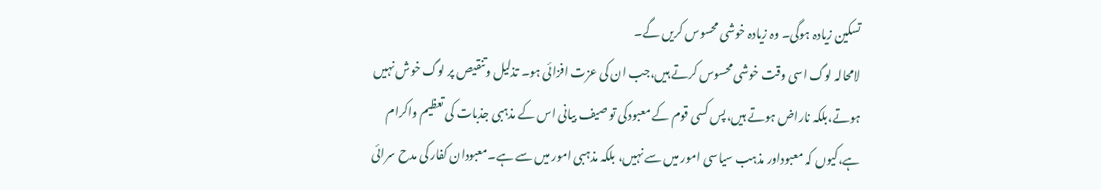تسکین زیادہ ہوگی۔ وہ زیادہ خوشی محسوس کریں گے۔
لامحالہ لوگ اسی وقت خوشی محسوس کرتے ہیں،جب ان کی عزت افزائی ہو۔ تذلیل وتنقیص پر لوگ خوش نہیں ہوتے،بلکہ ناراض ہوتے ہیں،پس کسی قوم کے معبودکی تو صیف بیانی اس کے مذہبی جذبات کی تعظیم واکرام ہے،کیوں کہ معبوداور مذہب سیاسی امور میں سے نہیں، بلکہ مذہبی امور میں سے ہے۔معبودان کفار کی مدح سرائی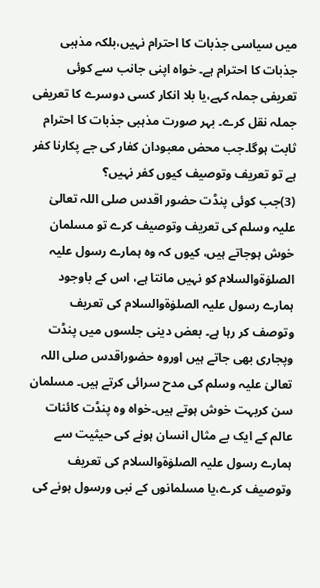میں سیاسی جذبات کا احترام نہیں،بلکہ مذہبی جذبات کا احترام ہے۔ خواہ اپنی جانب سے کوئی تعریفی جملہ کہے،یا بلا انکار کسی دوسرے کا تعریفی جملہ نقل کرے۔ بہر صورت مذہبی جذبات کا احترام ثابت ہوگا۔جب محض معبودان کفار کی جے پکارنا کفر ہے تو تعریف وتوصیف کیوں کفر نہیں؟
(3)جب کوئی پنڈت حضور اقدس صلی اللہ تعالیٰ علیہ وسلم کی تعریف وتوصیف کرے تو مسلمان خوش ہوجاتے ہیں، کیوں کہ وہ ہمارے رسول علیہ الصلوٰۃوالسلام کو نہیں مانتا ہے، اس کے باوجود ہمارے رسول علیہ الصلوٰۃوالسلام کی تعریف وتوصف کر رہا ہے۔ بعض دینی جلسوں میں پنڈت وپجاری بھی جاتے ہیں اوروہ حضوراقدس صلی اللہ تعالیٰ علیہ وسلم کی مدح سرائی کرتے ہیں۔ مسلمان سن کربہت خوش ہوتے ہیں۔خواہ وہ پنڈت کائنات عالم کے ایک بے مثال انسان ہونے کی حیثیت سے ہمارے رسول علیہ الصلوٰۃوالسلام کی تعریف وتوصیف کرے،یا مسلمانوں کے نبی ورسول ہونے کی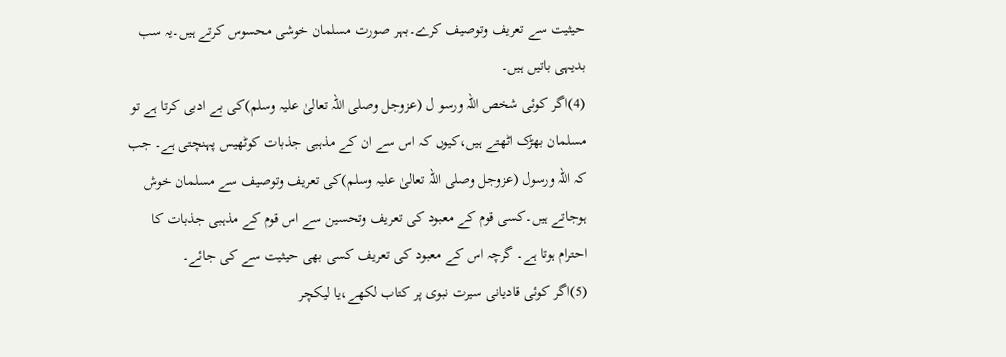حیثیت سے تعریف وتوصیف کرے۔بہر صورت مسلمان خوشی محسوس کرتے ہیں۔یہ سب بدیہی باتیں ہیں۔
(4)اگر کوئی شخص اللہ ورسو ل (عزوجل وصلی اللہ تعالیٰ علیہ وسلم)کی بے ادبی کرتا ہے تو مسلمان بھڑک اٹھتے ہیں،کیوں کہ اس سے ان کے مذہبی جذبات کوٹھیس پہنچتی ہے۔ جب کہ اللہ ورسول (عزوجل وصلی اللہ تعالیٰ علیہ وسلم)کی تعریف وتوصیف سے مسلمان خوش ہوجاتے ہیں۔کسی قوم کے معبود کی تعریف وتحسین سے اس قوم کے مذہبی جذبات کا احترام ہوتا ہے۔ گرچہ اس کے معبود کی تعریف کسی بھی حیثیت سے کی جائے۔
(5)اگر کوئی قادیانی سیرت نبوی پر کتاب لکھے،یا لیکچر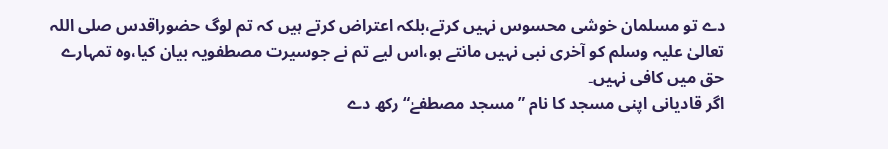دے تو مسلمان خوشی محسوس نہیں کرتے،بلکہ اعتراض کرتے ہیں کہ تم لوگ حضوراقدس صلی اللہ تعالیٰ علیہ وسلم کو آخری نبی نہیں مانتے ہو،اس لیے تم نے جوسیرت مصطفویہ بیان کیا،وہ تمہارے حق میں کافی نہیں۔
اگر قادیانی اپنی مسجد کا نام ”مسجد مصطفےٰ“ رکھ دے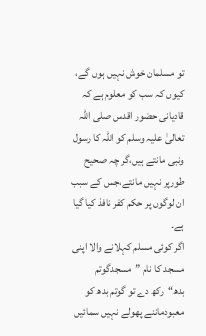تو مسلمان خوش نہیں ہوں گے، کیوں کہ سب کو معلوم ہے کہ قادیانی حضور اقدس صلی اللہ تعالیٰ علیہ وسلم کو اللہ کا رسول ونبی مانتے ہیں،گر چہ صحیح طورپر نہیں مانتے،جس کے سبب ان لوگوں پر حکم کفر نافذ کیا گیا ہے۔
اگر کوئی مسلم کہلانے والا اپنی مسجد کا نام ”مسجدگوتم بدھ“رکھ دے تو گوتم بدھ کو معبودماننے پھولے نہیں سمائیں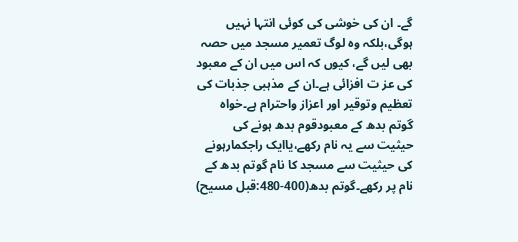گے۔ ان کی خوشی کی کوئی انتہا نہیں ہوگی،بلکہ وہ لوگ تعمیر مسجد میں حصہ بھی لیں گے، کیوں کہ اس میں ان کے معبود کی عز ت افزائی ہے۔ان کے مذہبی جذبات کی تعظیم وتوقیر اور اعزاز واحترام ہے۔خواہ گوتم بدھ کے معبودقوم بدھ ہونے کی حیثیت سے یہ نام رکھے،یاایک راجکمارہونے کی حیثیت سے مسجد کا نام گوتم بدھ کے نام پر رکھے۔گوتم بدھ(400-480:قبل مسیح)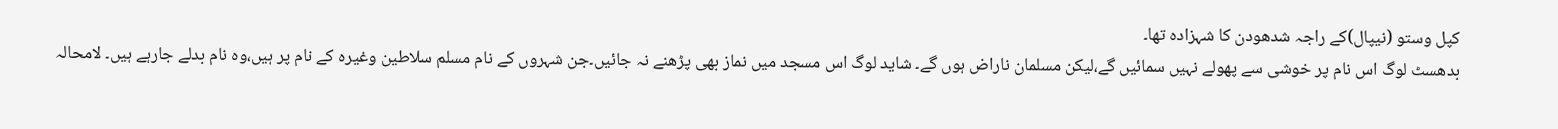کپل وستو (نیپال)کے راجہ شدھودن کا شہزادہ تھا۔
بدھسٹ لوگ اس نام پر خوشی سے پھولے نہیں سمائیں گے،لیکن مسلمان ناراض ہوں گے۔ شاید لوگ اس مسجد میں نماز بھی پڑھنے نہ جائیں۔جن شہروں کے نام مسلم سلاطین وغیرہ کے نام پر ہیں،وہ نام بدلے جارہے ہیں۔ لامحالہ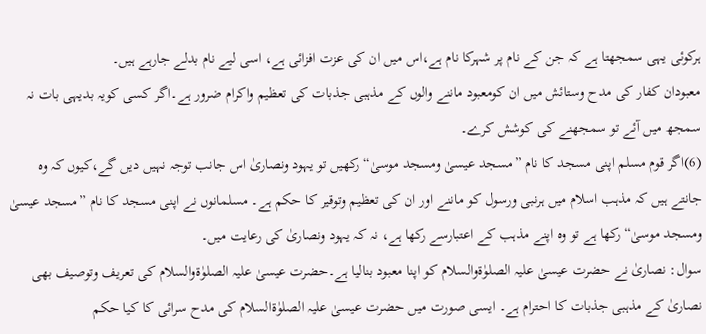ہرکوئی یہی سمجھتا ہے کہ جن کے نام پر شہرکا نام ہے،اس میں ان کی عزت افزائی ہے، اسی لیے نام بدلے جارہے ہیں۔
معبودان کفار کی مدح وستائش میں ان کومعبود ماننے والوں کے مذہبی جذبات کی تعظیم واکرام ضرور ہے۔اگر کسی کویہ بدیہی بات نہ سمجھ میں آئے تو سمجھنے کی کوشش کرے۔
(6)اگر قوم مسلم اپنی مسجد کا نام ”مسجد عیسیٰ ومسجد موسیٰ“رکھیں تو یہود ونصاریٰ اس جانب توجہ نہیں دیں گے،کیوں کہ وہ جانتے ہیں کہ مذہب اسلام میں ہرنبی ورسول کو ماننے اور ان کی تعظیم وتوقیر کا حکم ہے۔ مسلمانوں نے اپنی مسجد کا نام ”مسجد عیسیٰ ومسجد موسیٰ“رکھا ہے تو وہ اپنے مذہب کے اعتبارسے رکھا ہے، نہ کہ یہود ونصاریٰ کی رعایت میں۔
سوال: نصاریٰ نے حضرت عیسیٰ علیہ الصلوٰۃوالسلام کو اپنا معبود بنالیا ہے۔حضرت عیسیٰ علیہ الصلوٰۃوالسلام کی تعریف وتوصیف بھی نصاریٰ کے مذہبی جذبات کا احترام ہے۔ ایسی صورت میں حضرت عیسیٰ علیہ الصلوٰۃالسلام کی مدح سرائی کا کیا حکم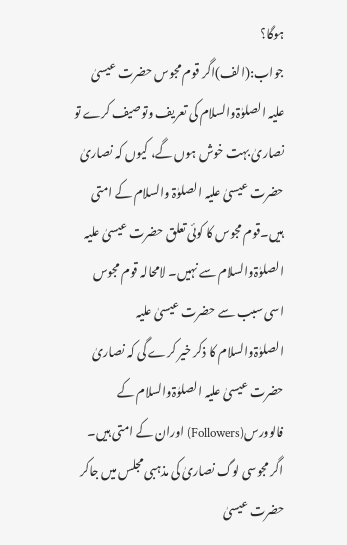ہوگا؟
جواب:(الف)اگر قوم مجوس حضرت عیسیٰ علیہ الصلوٰۃوالسلام کی تعریف وتوصیف کرے تو نصاریٰ بہت خوش ہوں گے، کیوں کہ نصاریٰ حضرت عیسیٰ علیہ الصلوٰۃ والسلام کے امتی ہیں۔قوم مجوس کا کوئی تعلق حضرت عیسیٰ علیہ الصلوٰۃوالسلام سے نہیں۔ لامحالہ قوم مجوس اسی سبب سے حضرت عیسیٰ علیہ الصلوٰۃوالسلام کا ذکر خیر کرے گی کہ نصاریٰ حضرت عیسیٰ علیہ الصلوٰۃوالسلام کے فالوورس(Followers) اوران کے امتی ہیں۔
اگر مجوسی لوگ نصاریٰ کی مذہبی مجلس میں جاکر حضرت عیسیٰ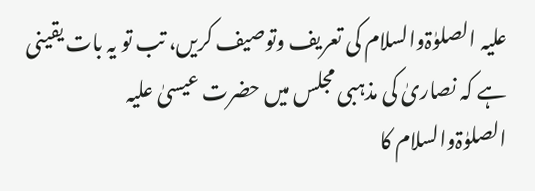علیہ الصلوٰۃوالسلام کی تعریف وتوصیف کریں، تب تو یہ بات یقینی ہے کہ نصاریٰ کی مذہبی مجلس میں حضرت عیسیٰ علیہ الصلوٰۃوالسلام کا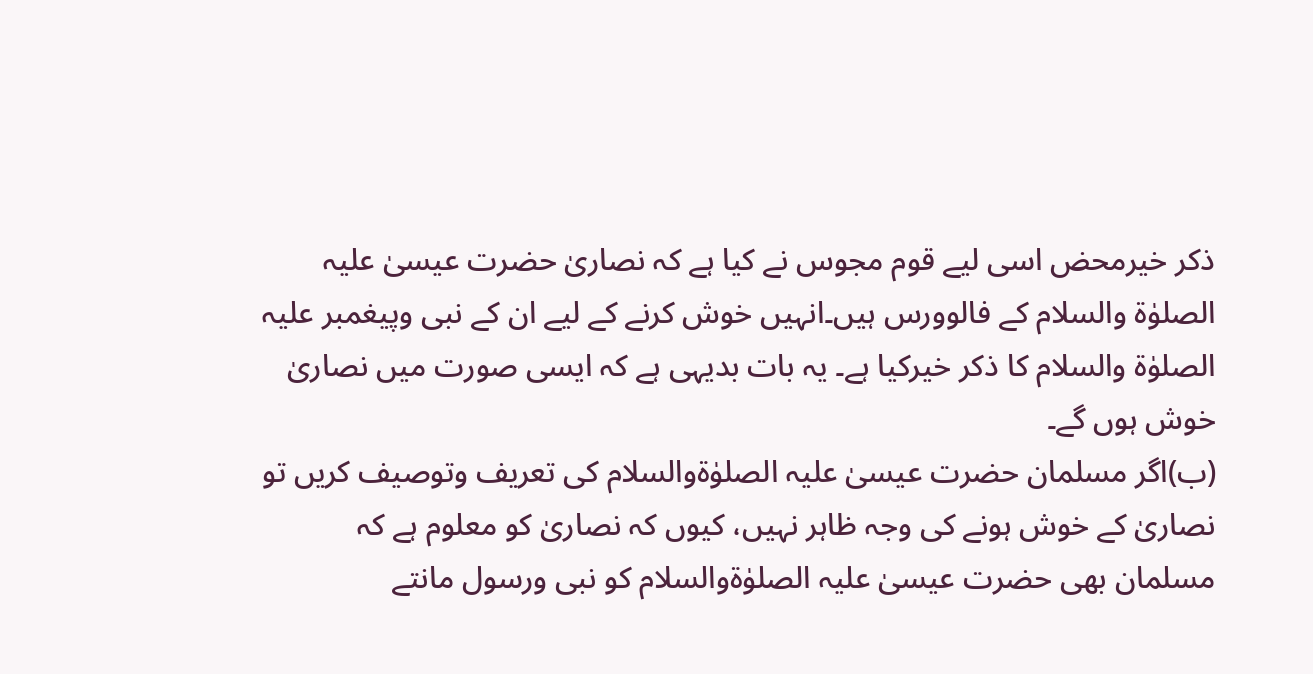ذکر خیرمحض اسی لیے قوم مجوس نے کیا ہے کہ نصاریٰ حضرت عیسیٰ علیہ الصلوٰۃ والسلام کے فالوورس ہیں۔انہیں خوش کرنے کے لیے ان کے نبی وپیغمبر علیہ الصلوٰۃ والسلام کا ذکر خیرکیا ہے۔ یہ بات بدیہی ہے کہ ایسی صورت میں نصاریٰ خوش ہوں گے۔
(ب)اگر مسلمان حضرت عیسیٰ علیہ الصلوٰۃوالسلام کی تعریف وتوصیف کریں تو نصاریٰ کے خوش ہونے کی وجہ ظاہر نہیں، کیوں کہ نصاریٰ کو معلوم ہے کہ مسلمان بھی حضرت عیسیٰ علیہ الصلوٰۃوالسلام کو نبی ورسول مانتے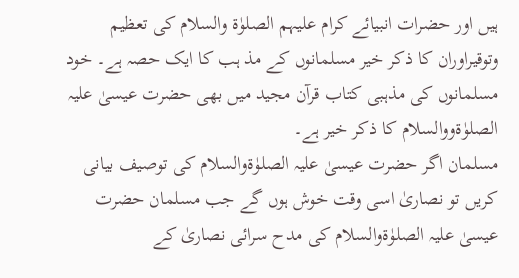ہیں اور حضرات انبیائے کرام علیہم الصلوٰۃ والسلام کی تعظیم وتوقیراوران کا ذکر خیر مسلمانوں کے مذ ہب کا ایک حصہ ہے۔ خود مسلمانوں کی مذہبی کتاب قرآن مجید میں بھی حضرت عیسیٰ علیہ الصلوٰۃووالسلام کا ذکر خیر ہے۔
مسلمان اگر حضرت عیسیٰ علیہ الصلوٰۃوالسلام کی توصیف بیانی کریں تو نصاریٰ اسی وقت خوش ہوں گے جب مسلمان حضرت عیسیٰ علیہ الصلوٰۃوالسلام کی مدح سرائی نصاریٰ کے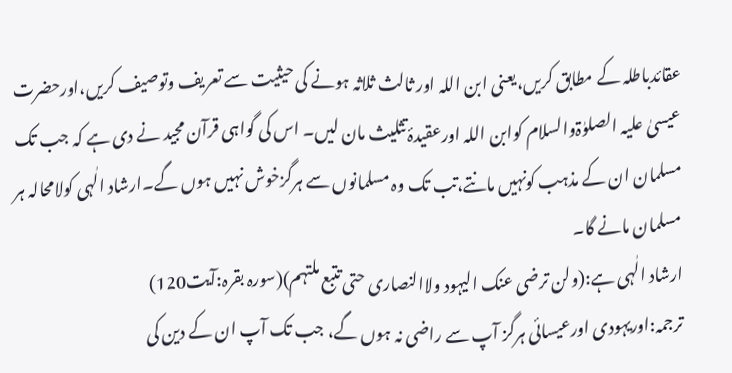عقائدباطلہ کے مطابق کریں،یعنی ابن اللہ اور ثالث ثلاثہ ہونے کی حیثیت سے تعریف وتوصیف کریں،اورحضرت عیسیٰ علیہ الصلوٰۃوالسلام کوابن اللہ اورعقیدۂ تثلیث مان لیں۔ اس کی گواہی قرآن مجید نے دی ہے کہ جب تک مسلمان ان کے مذہب کونہیں مانتے،تب تک وہ مسلمانوں سے ہرگزخوش نہیں ہوں گے۔ارشاد الٰہی کولامحالہ ہر مسلمان مانے گا۔
ارشاد الٰہی ہے:(ولن ترضی عنک الیہود ولاالنصاری حتی تتبع ملتہم)(سورہ بقرہ:آیت120)
ترجمہ:اوریہودی اورعیسائی ہرگز آپ سے راضی نہ ہوں گے، جب تک آپ ان کے دین کی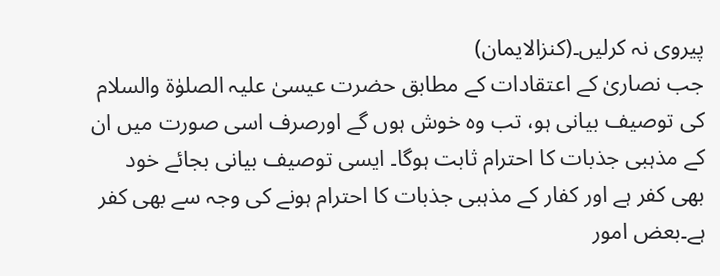پیروی نہ کرلیں۔(کنزالایمان)
جب نصاریٰ کے اعتقادات کے مطابق حضرت عیسیٰ علیہ الصلوٰۃ والسلام کی توصیف بیانی ہو، تب وہ خوش ہوں گے اورصرف اسی صورت میں ان کے مذہبی جذبات کا احترام ثابت ہوگا۔ ایسی توصیف بیانی بجائے خود بھی کفر ہے اور کفار کے مذہبی جذبات کا احترام ہونے کی وجہ سے بھی کفر ہے۔بعض امور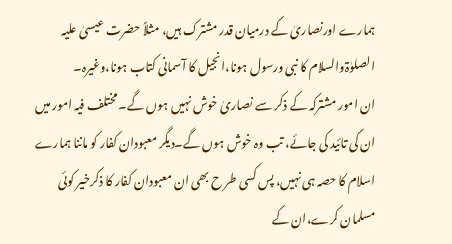ہمارے اورنصاریٰ کے درمیان قدر مشترک ہیں، مثلاً حضرت عیسیٰ علیہ الصلوٰۃوالسلام کا نبی ورسول ہونا،انجیل کا آسمانی کتاب ہونا،وغیرہ۔
ان امور مشترکہ کے ذکر سے نصاریٰ خوش نہیں ہوں گے۔ مختلف فیہ امور میں ان کی تائید کی جائے، تب وہ خوش ہوں گے۔دیگر معبودان کفار کو ماننا ہمارے اسلام کا حصہ ہی نہیں، پس کسی طر ح بھی ان معبودان کفار کا ذکرخیر کوئی مسلمان کرے،ان کے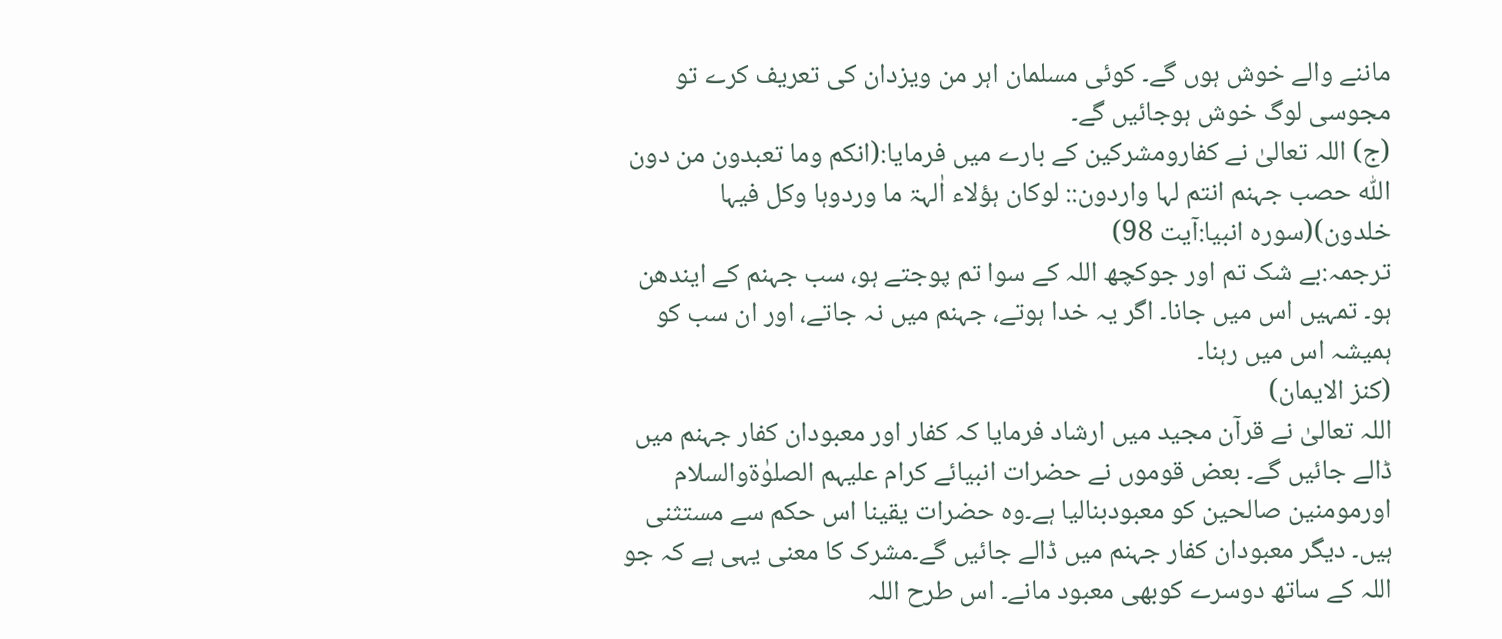ماننے والے خوش ہوں گے۔ کوئی مسلمان اہر من ویزدان کی تعریف کرے تو مجوسی لوگ خوش ہوجائیں گے۔
(ج) اللہ تعالیٰ نے کفارومشرکین کے بارے میں فرمایا:(انکم وما تعبدون من دون اللّٰہ حصب جہنم انتم لہا واردون:: لوکان ہؤلاء اٰلہۃ ما وردوہا وکل فیہا خلدون)(سورہ انبیا:آیت 98)
ترجمہ:بے شک تم اور جوکچھ اللہ کے سوا تم پوجتے ہو، سب جہنم کے ایندھن ہو۔ تمہیں اس میں جانا۔ اگر یہ خدا ہوتے، جہنم میں نہ جاتے، اور ان سب کو ہمیشہ اس میں رہنا۔
(کنز الایمان)
اللہ تعالیٰ نے قرآن مجید میں ارشاد فرمایا کہ کفار اور معبودان کفار جہنم میں ڈالے جائیں گے۔ بعض قوموں نے حضرات انبیائے کرام علیہم الصلوٰۃوالسلام اورمومنین صالحین کو معبودبنالیا ہے۔وہ حضرات یقینا اس حکم سے مستثنی ہیں۔ دیگر معبودان کفار جہنم میں ڈالے جائیں گے۔مشرک کا معنی یہی ہے کہ جو اللہ کے ساتھ دوسرے کوبھی معبود مانے۔ اس طرح اللہ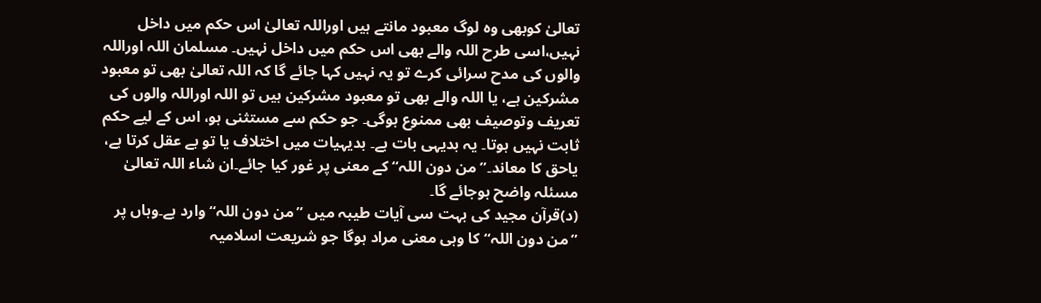تعالیٰ کوبھی وہ لوگ معبود مانتے ہیں اوراللہ تعالیٰ اس حکم میں داخل نہیں،اسی طرح اللہ والے بھی اس حکم میں داخل نہیں۔ مسلمان اللہ اوراللہ والوں کی مدح سرائی کرے تو یہ نہیں کہا جائے گا کہ اللہ تعالیٰ بھی تو معبود مشرکین ہے، یا اللہ والے بھی تو معبود مشرکین ہیں تو اللہ اوراللہ والوں کی تعریف وتوصیف بھی ممنوع ہوگی۔ جو حکم سے مستثنی ہو، اس کے لیے حکم ثابت نہیں ہوتا۔ یہ بدیہی بات ہے۔ بدیہیات میں اختلاف یا تو بے عقل کرتا ہے، یاحق کا معاند۔”من دون اللہ“کے معنی پر غور کیا جائے۔ان شاء اللہ تعالیٰ مسئلہ واضح ہوجائے گا۔
(د)قرآن مجید کی بہت سی آیات طیبہ میں ”من دون اللہ“ وارد ہے۔وہاں پر ”من دون اللہ“ کا وہی معنی مراد ہوگا جو شریعت اسلامیہ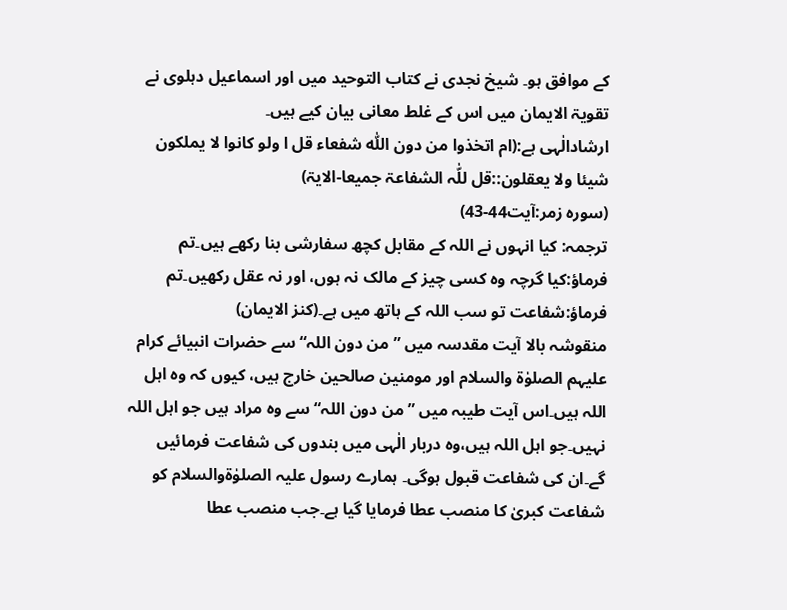کے موافق ہو۔ شیخ نجدی نے کتاب التوحید میں اور اسماعیل دہلوی نے تقویۃ الایمان میں اس کے غلط معانی بیان کیے ہیں۔
ارشادالٰہی ہے:(ام اتخذوا من دون اللّٰہ شفعاء قل ا ولو کانوا لا یملکون شیئا ولا یعقلون::قل للّٰہ الشفاعۃ جمیعا-الایۃ)
(سورہ زمر:آیت44-43)
ترجمہ: کیا انہوں نے اللہ کے مقابل کچھ سفارشی بنا رکھے ہیں۔تم فرماؤ:کیا گرچہ وہ کسی چیز کے مالک نہ ہوں، اور نہ عقل رکھیں۔تم فرماؤ:شفاعت تو سب اللہ کے ہاتھ میں ہے۔(کنز الایمان)
منقوشہ بالا آیت مقدسہ میں ”من دون اللہ“ سے حضرات انبیائے کرام علیہم الصلوٰۃ والسلام اور مومنین صالحین خارج ہیں، کیوں کہ وہ اہل اللہ ہیں۔اس آیت طیبہ میں ”من دون اللہ“سے وہ مراد ہیں جو اہل اللہ نہیں۔جو اہل اللہ ہیں،وہ دربار الٰہی میں بندوں کی شفاعت فرمائیں گے۔ان کی شفاعت قبول ہوگی۔ ہمارے رسول علیہ الصلوٰۃوالسلام کو شفاعت کبریٰ کا منصب عطا فرمایا گیا ہے۔جب منصب عطا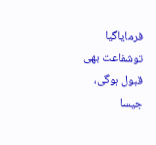فرمایاگیا توشفاعت بھی قبول ہوگی، جیسا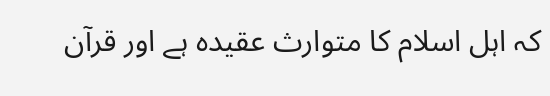کہ اہل اسلام کا متوارث عقیدہ ہے اور قرآن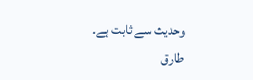وحدیث سے ثابت ہے۔
طارق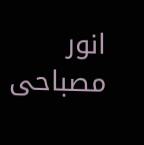انور مصباحی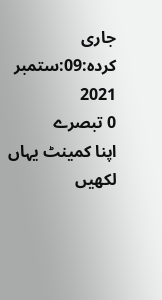جاری کردہ:09:ستمبر 2021
0 تبصرے
اپنا کمینٹ یہاں لکھیں